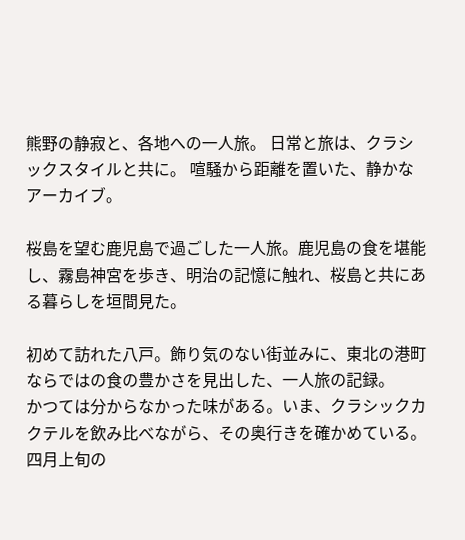熊野の静寂と、各地への一人旅。 日常と旅は、クラシックスタイルと共に。 喧騒から距離を置いた、静かなアーカイブ。

桜島を望む鹿児島で過ごした一人旅。鹿児島の食を堪能し、霧島神宮を歩き、明治の記憶に触れ、桜島と共にある暮らしを垣間見た。

初めて訪れた八戸。飾り気のない街並みに、東北の港町ならではの食の豊かさを見出した、一人旅の記録。
かつては分からなかった味がある。いま、クラシックカクテルを飲み比べながら、その奥行きを確かめている。
四月上旬の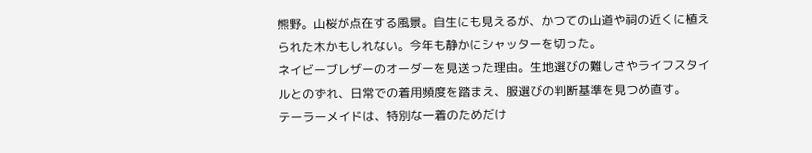熊野。山桜が点在する風景。自生にも見えるが、かつての山道や祠の近くに植えられた木かもしれない。今年も静かにシャッターを切った。
ネイビーブレザーのオーダーを見送った理由。生地選びの難しさやライフスタイルとのずれ、日常での着用頻度を踏まえ、服選びの判断基準を見つめ直す。
テーラーメイドは、特別な一着のためだけ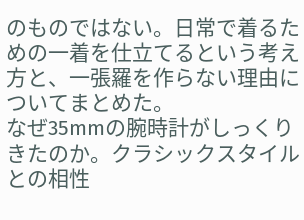のものではない。日常で着るための一着を仕立てるという考え方と、一張羅を作らない理由についてまとめた。
なぜ35mmの腕時計がしっくりきたのか。クラシックスタイルとの相性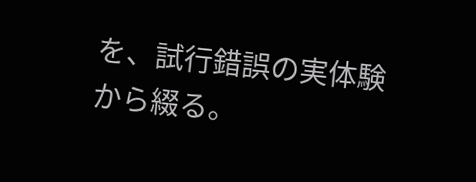を、試行錯誤の実体験から綴る。